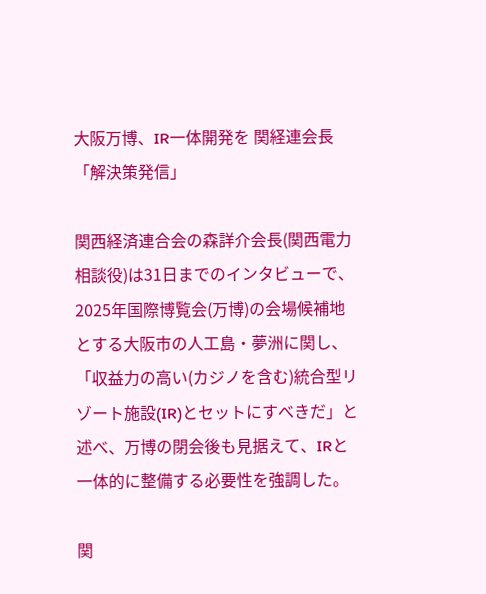大阪万博、IR一体開発を 関経連会長「解決策発信」

関西経済連合会の森詳介会長(関西電力相談役)は31日までのインタビューで、2025年国際博覧会(万博)の会場候補地とする大阪市の人工島・夢洲に関し、「収益力の高い(カジノを含む)統合型リゾート施設(IR)とセットにすべきだ」と述べ、万博の閉会後も見据えて、IRと一体的に整備する必要性を強調した。

関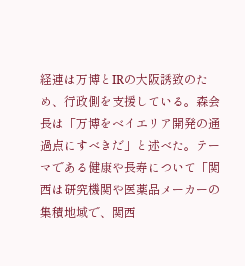経連は万博とIRの大阪誘致のため、行政側を支援している。森会長は「万博をベイエリア開発の通過点にすべきだ」と述べた。テーマである健康や長寿について「関西は研究機関や医薬品メーカーの集積地域で、関西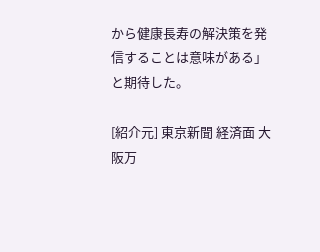から健康長寿の解決策を発信することは意味がある」と期待した。

[紹介元] 東京新聞 経済面 大阪万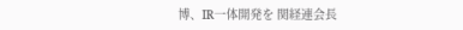博、IR一体開発を 関経連会長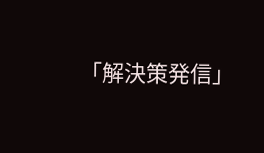「解決策発信」